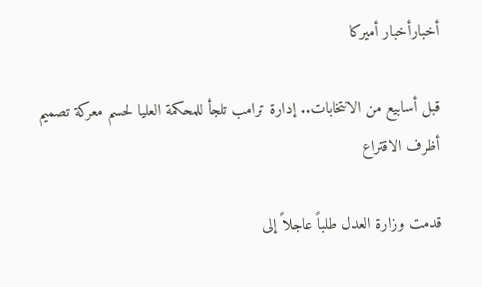أخبارأخبار أميركا

قبل أسابيع من الانتخابات.. إدارة ترامب تلجأ للمحكمة العليا لحسم معركة تصميم أظرف الاقتراع

قدمت وزارة العدل طلباً عاجلاً إلى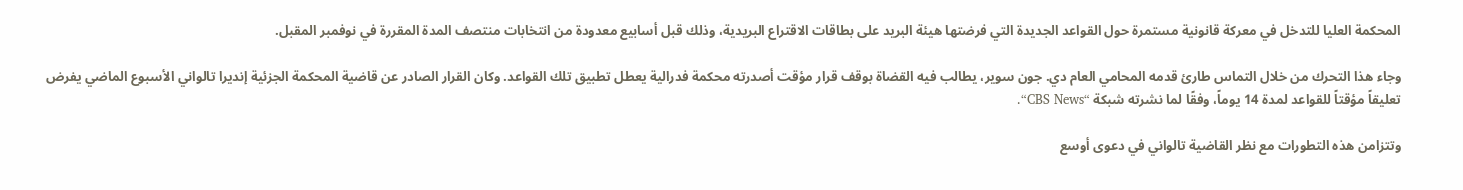المحكمة العليا للتدخل في معركة قانونية مستمرة حول القواعد الجديدة التي فرضتها هيئة البريد على بطاقات الاقتراع البريدية، وذلك قبل أسابيع معدودة من انتخابات منتصف المدة المقررة في نوفمبر المقبل.

وجاء هذا التحرك من خلال التماس طارئ قدمه المحامي العام دي. جون سوير، يطالب فيه القضاة بوقف قرار مؤقت أصدرته محكمة فدرالية يعطل تطبيق تلك القواعد. وكان القرار الصادر عن قاضية المحكمة الجزئية إنديرا تالواني الأسبوع الماضي يفرض تعليقاً مؤقتاً للقواعد لمدة 14 يوماً، وفقًا لما نشرته شبكة “CBS News“.

وتتزامن هذه التطورات مع نظر القاضية تالواني في دعوى أوسع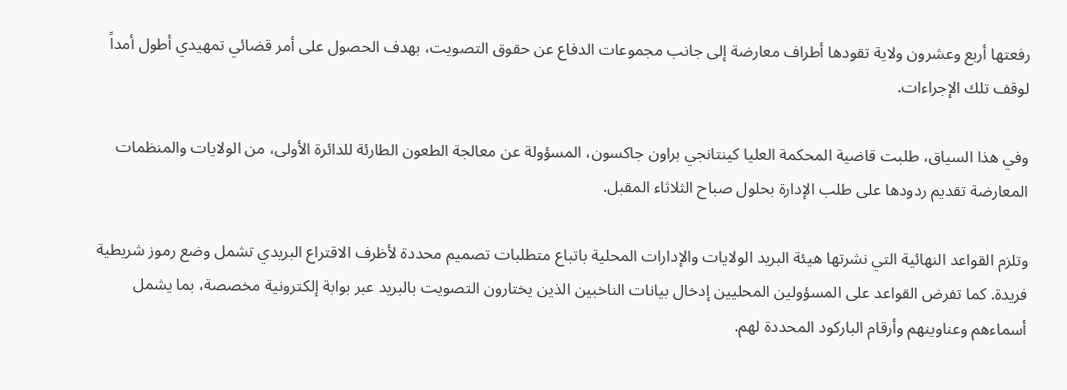رفعتها أربع وعشرون ولاية تقودها أطراف معارضة إلى جانب مجموعات الدفاع عن حقوق التصويت، بهدف الحصول على أمر قضائي تمهيدي أطول أمداً لوقف تلك الإجراءات.

وفي هذا السياق، طلبت قاضية المحكمة العليا كينتانجي براون جاكسون، المسؤولة عن معالجة الطعون الطارئة للدائرة الأولى، من الولايات والمنظمات المعارضة تقديم ردودها على طلب الإدارة بحلول صباح الثلاثاء المقبل.

وتلزم القواعد النهائية التي نشرتها هيئة البريد الولايات والإدارات المحلية باتباع متطلبات تصميم محددة لأظرف الاقتراع البريدي تشمل وضع رموز شريطية فريدة. كما تفرض القواعد على المسؤولين المحليين إدخال بيانات الناخبين الذين يختارون التصويت بالبريد عبر بوابة إلكترونية مخصصة، بما يشمل أسماءهم وعناوينهم وأرقام الباركود المحددة لهم.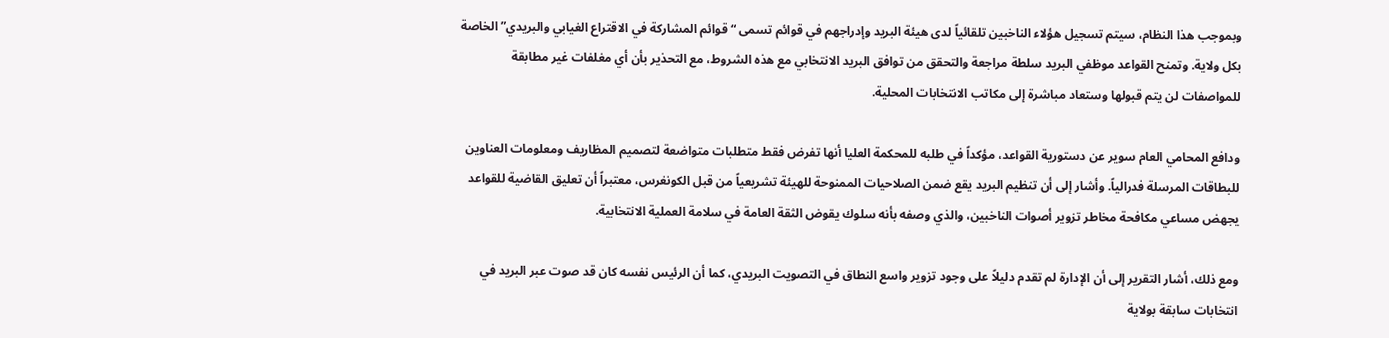وبموجب هذا النظام، سيتم تسجيل هؤلاء الناخبين تلقائياً لدى هيئة البريد وإدراجهم في قوائم تسمى “قوائم المشاركة في الاقتراع الغيابي والبريدي” الخاصة بكل ولاية. وتمنح القواعد موظفي البريد سلطة مراجعة والتحقق من توافق البريد الانتخابي مع هذه الشروط، مع التحذير بأن أي مغلفات غير مطابقة للمواصفات لن يتم قبولها وستعاد مباشرة إلى مكاتب الانتخابات المحلية.

ودافع المحامي العام سوير عن دستورية القواعد، مؤكداً في طلبه للمحكمة العليا أنها تفرض فقط متطلبات متواضعة لتصميم المظاريف ومعلومات العناوين للبطاقات المرسلة فدرالياً. وأشار إلى أن تنظيم البريد يقع ضمن الصلاحيات الممنوحة للهيئة تشريعياً من قبل الكونغرس، معتبراً أن تعليق القاضية للقواعد يجهض مساعي مكافحة مخاطر تزوير أصوات الناخبين، والذي وصفه بأنه سلوك يقوض الثقة العامة في سلامة العملية الانتخابية.

ومع ذلك، أشار التقرير إلى أن الإدارة لم تقدم دليلاً على وجود تزوير واسع النطاق في التصويت البريدي، كما أن الرئيس نفسه كان قد صوت عبر البريد في انتخابات سابقة بولاية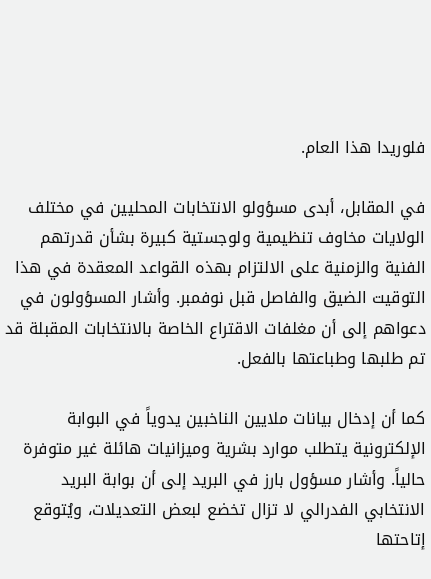فلوريدا هذا العام.

في المقابل، أبدى مسؤولو الانتخابات المحليين في مختلف الولايات مخاوف تنظيمية ولوجستية كبيرة بشأن قدرتهم الفنية والزمنية على الالتزام بهذه القواعد المعقدة في هذا التوقيت الضيق والفاصل قبل نوفمبر. وأشار المسؤولون في دعواهم إلى أن مغلفات الاقتراع الخاصة بالانتخابات المقبلة قد تم طلبها وطباعتها بالفعل.

كما أن إدخال بيانات ملايين الناخبين يدوياً في البوابة الإلكترونية يتطلب موارد بشرية وميزانيات هائلة غير متوفرة حالياً. وأشار مسؤول بارز في البريد إلى أن بوابة البريد الانتخابي الفدرالي لا تزال تخضع لبعض التعديلات، ويُتوقع إتاحتها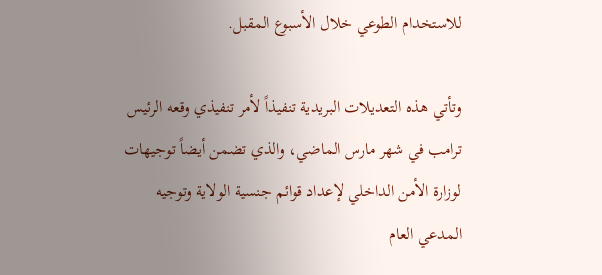للاستخدام الطوعي خلال الأسبوع المقبل.

وتأتي هذه التعديلات البريدية تنفيذاً لأمر تنفيذي وقعه الرئيس ترامب في شهر مارس الماضي، والذي تضمن أيضاً توجيهات لوزارة الأمن الداخلي لإعداد قوائم جنسية الولاية وتوجيه المدعي العام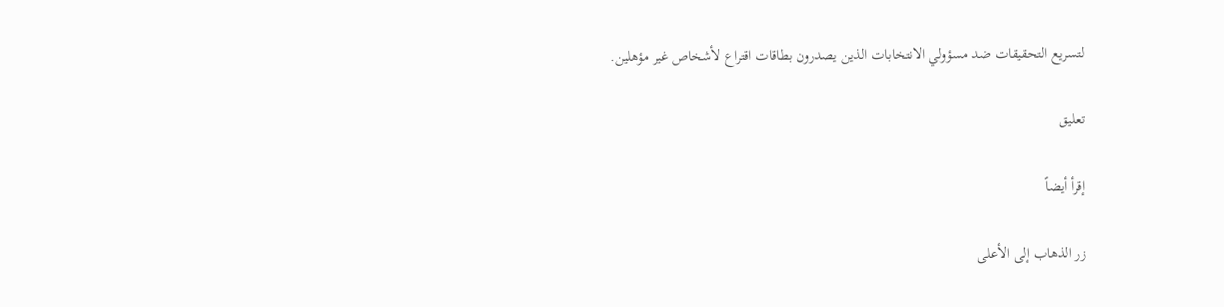لتسريع التحقيقات ضد مسؤولي الانتخابات الذين يصدرون بطاقات اقتراع لأشخاص غير مؤهلين.

تعليق

إقرأ أيضاً

زر الذهاب إلى الأعلى